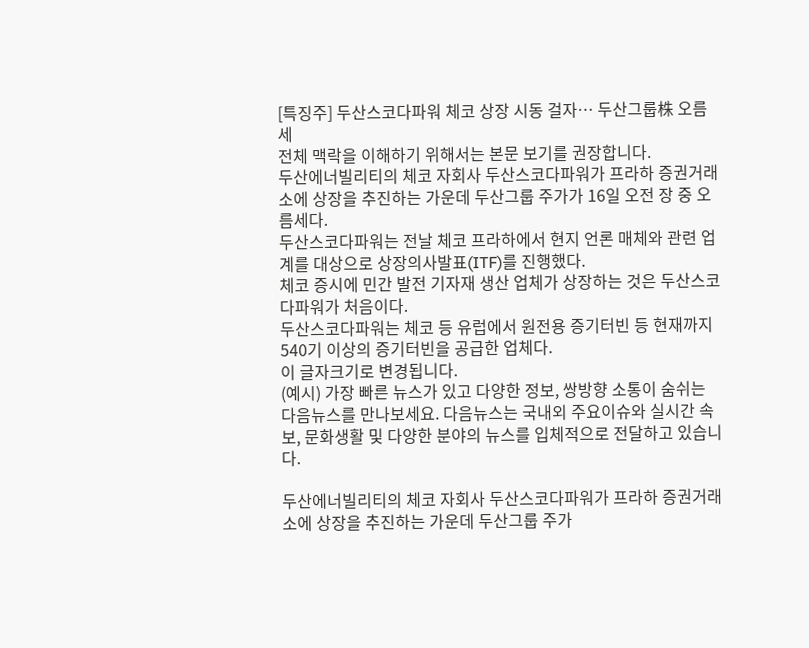[특징주] 두산스코다파워 체코 상장 시동 걸자… 두산그룹株 오름세
전체 맥락을 이해하기 위해서는 본문 보기를 권장합니다.
두산에너빌리티의 체코 자회사 두산스코다파워가 프라하 증권거래소에 상장을 추진하는 가운데 두산그룹 주가가 16일 오전 장 중 오름세다.
두산스코다파워는 전날 체코 프라하에서 현지 언론 매체와 관련 업계를 대상으로 상장의사발표(ITF)를 진행했다.
체코 증시에 민간 발전 기자재 생산 업체가 상장하는 것은 두산스코다파워가 처음이다.
두산스코다파워는 체코 등 유럽에서 원전용 증기터빈 등 현재까지 540기 이상의 증기터빈을 공급한 업체다.
이 글자크기로 변경됩니다.
(예시) 가장 빠른 뉴스가 있고 다양한 정보, 쌍방향 소통이 숨쉬는 다음뉴스를 만나보세요. 다음뉴스는 국내외 주요이슈와 실시간 속보, 문화생활 및 다양한 분야의 뉴스를 입체적으로 전달하고 있습니다.

두산에너빌리티의 체코 자회사 두산스코다파워가 프라하 증권거래소에 상장을 추진하는 가운데 두산그룹 주가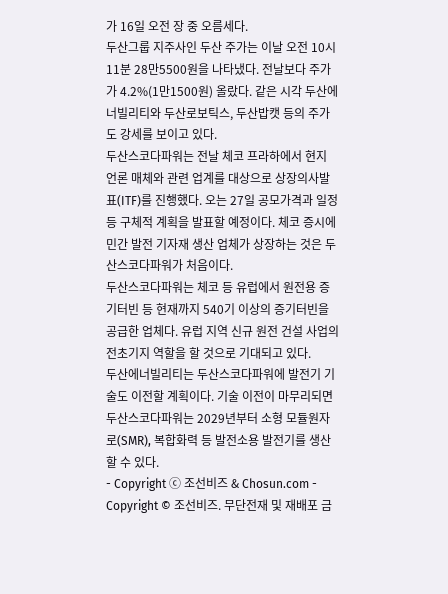가 16일 오전 장 중 오름세다.
두산그룹 지주사인 두산 주가는 이날 오전 10시 11분 28만5500원을 나타냈다. 전날보다 주가가 4.2%(1만1500원) 올랐다. 같은 시각 두산에너빌리티와 두산로보틱스, 두산밥캣 등의 주가도 강세를 보이고 있다.
두산스코다파워는 전날 체코 프라하에서 현지 언론 매체와 관련 업계를 대상으로 상장의사발표(ITF)를 진행했다. 오는 27일 공모가격과 일정 등 구체적 계획을 발표할 예정이다. 체코 증시에 민간 발전 기자재 생산 업체가 상장하는 것은 두산스코다파워가 처음이다.
두산스코다파워는 체코 등 유럽에서 원전용 증기터빈 등 현재까지 540기 이상의 증기터빈을 공급한 업체다. 유럽 지역 신규 원전 건설 사업의 전초기지 역할을 할 것으로 기대되고 있다.
두산에너빌리티는 두산스코다파워에 발전기 기술도 이전할 계획이다. 기술 이전이 마무리되면 두산스코다파워는 2029년부터 소형 모듈원자로(SMR), 복합화력 등 발전소용 발전기를 생산할 수 있다.
- Copyright ⓒ 조선비즈 & Chosun.com -
Copyright © 조선비즈. 무단전재 및 재배포 금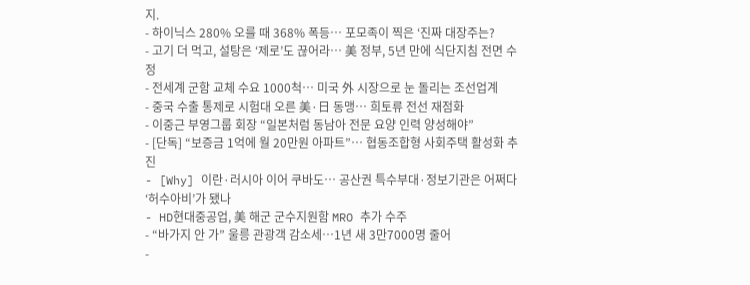지.
- 하이닉스 280% 오를 때 368% 폭등… 포모족이 찍은 ‘진짜 대장주는?
- 고기 더 먹고, 설탕은 ‘제로’도 끊어라… 美 정부, 5년 만에 식단지침 전면 수정
- 전세계 군함 교체 수요 1000척… 미국 外 시장으로 눈 돌리는 조선업계
- 중국 수출 통제로 시험대 오른 美·日 동맹… 희토류 전선 재점화
- 이중근 부영그룹 회장 “일본처럼 동남아 전문 요양 인력 양성해야”
- [단독] “보증금 1억에 월 20만원 아파트”… 협동조합형 사회주택 활성화 추진
- [Why] 이란·러시아 이어 쿠바도… 공산권 특수부대·정보기관은 어쩌다 ‘허수아비’가 됐나
- HD현대중공업, 美 해군 군수지원함 MRO 추가 수주
- “바가지 안 가” 울릉 관광객 감소세…1년 새 3만7000명 줄어
-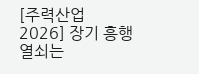[주력산업 2026] 장기 흥행 열쇠는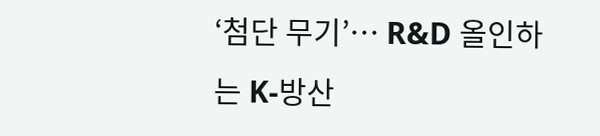‘첨단 무기’… R&D 올인하는 K-방산